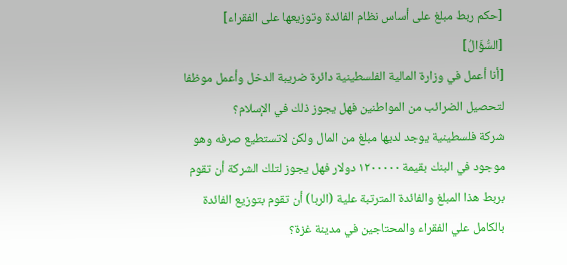[حكم ربط مبلغ على أساس نظام الفائدة وتوزيعها على الفقراء]
[السُّؤَالُ]
[أنا أعمل في وزارة المالية الفلسطينية دائرة ضريبة الدخل وأعمل موظفا لتحصيل الضرائب من المواطنين فهل يجوز ذلك في الإسلام؟
شركة فلسطينية يوجد لديها مبلغ من المال ولكن لاتستطيع صرفه وهو موجود في البنك بقيمة ١٢٠٠٠٠٠ دولار فهل يجوز لتلك الشركة أن تقوم بربط هذا المبلغ والفائدة المترتبة علية (الربا) أن تقوم بتوزيع الفائدة بالكامل علي الفقراء والمحتاجين في مدينة غزة؟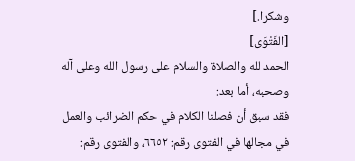وشكرا.]
[الفَتْوَى]
الحمد لله والصلاة والسلام على رسول الله وعلى آله وصحبه، أما بعد:
فقد سبق أن فصلنا الكلام في حكم الضرائب والعمل في مجالها في الفتوى رقم: ٦٦٥٢، والفتوى رقم: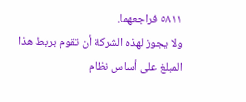٥٨١١ فراجعهما.
ولا يجوز لهذه الشركة أن تقوم بربط هذا المبلغ على أساس نظام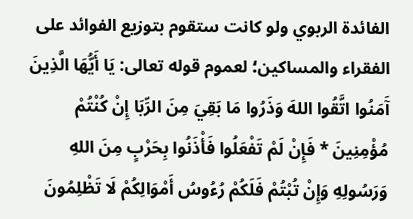الفائدة الربوي ولو كانت ستقوم بتوزيع الفوائد على الفقراء والمساكين؛ لعموم قوله تعالى: يَا أَيُّهَا الَّذِينَ آَمَنُوا اتَّقُوا اللهَ وَذَرُوا مَا بَقِيَ مِنَ الرِّبَا إِنْ كُنْتُمْ مُؤْمِنِينَ * فَإِنْ لَمْ تَفْعَلُوا فَأْذَنُوا بِحَرْبٍ مِنَ اللهِ وَرَسُولِهِ وَإِنْ تُبْتُمْ فَلَكُمْ رُءُوسُ أَمْوَالِكُمْ لَا تَظْلِمُونَ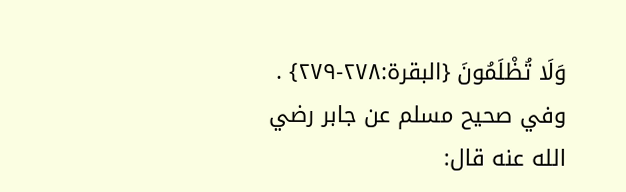وَلَا تُظْلَمُونَ {البقرة:٢٧٨-٢٧٩} . وفي صحيح مسلم عن جابر رضي الله عنه قال: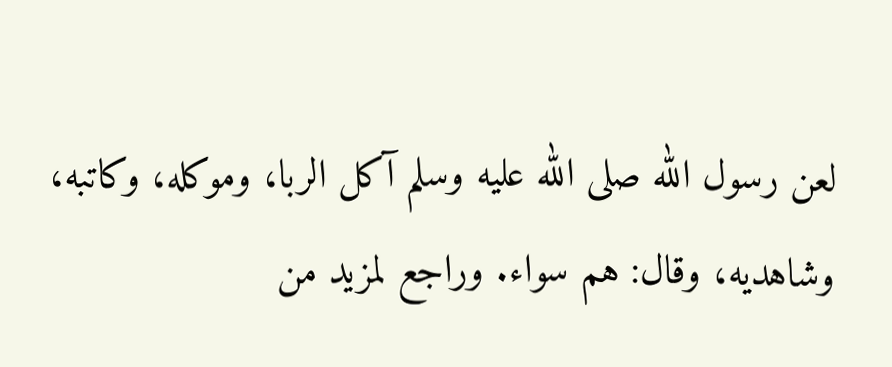لعن رسول الله صلى الله عليه وسلم آكل الربا، وموكله، وكاتبه، وشاهديه، وقال: هم سواء. وراجع لمزيد من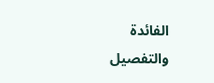الفائدة والتفصيل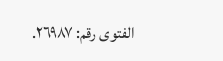الفتوى رقم: ٢٦٩٨٧.